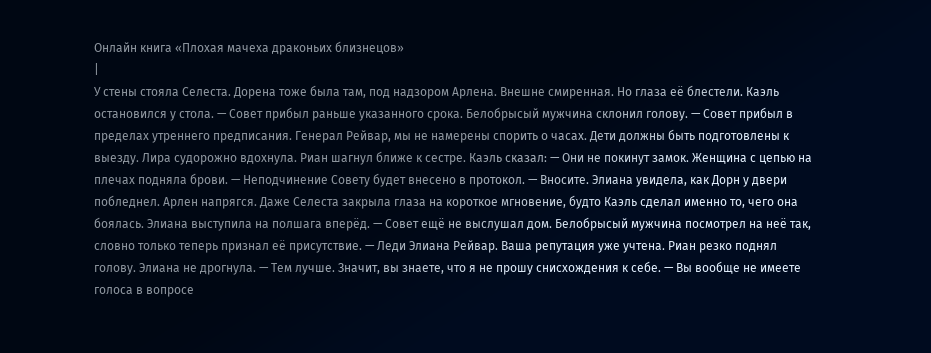Онлайн книга «Плохая мачеха драконьих близнецов»
|
У стены стояла Селеста. Дорена тоже была там, под надзором Арлена. Внешне смиренная. Но глаза её блестели. Каэль остановился у стола. — Совет прибыл раньше указанного срока. Белобрысый мужчина склонил голову. — Совет прибыл в пределах утреннего предписания. Генерал Рейвар, мы не намерены спорить о часах. Дети должны быть подготовлены к выезду. Лира судорожно вдохнула. Риан шагнул ближе к сестре. Каэль сказал: — Они не покинут замок. Женщина с цепью на плечах подняла брови. — Неподчинение Совету будет внесено в протокол. — Вносите. Элиана увидела, как Дорн у двери побледнел. Арлен напрягся. Даже Селеста закрыла глаза на короткое мгновение, будто Каэль сделал именно то, чего она боялась. Элиана выступила на полшага вперёд. — Совет ещё не выслушал дом. Белобрысый мужчина посмотрел на неё так, словно только теперь признал её присутствие. — Леди Элиана Рейвар. Ваша репутация уже учтена. Риан резко поднял голову. Элиана не дрогнула. — Тем лучше. Значит, вы знаете, что я не прошу снисхождения к себе. — Вы вообще не имеете голоса в вопросе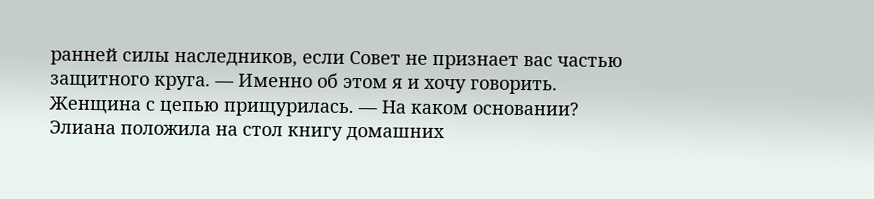ранней силы наследников, если Совет не признает вас частью защитного круга. — Именно об этом я и хочу говорить. Женщина с цепью прищурилась. — На каком основании? Элиана положила на стол книгу домашних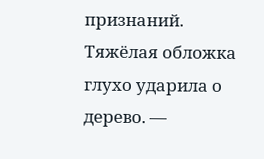признаний. Тяжёлая обложка глухо ударила о дерево. —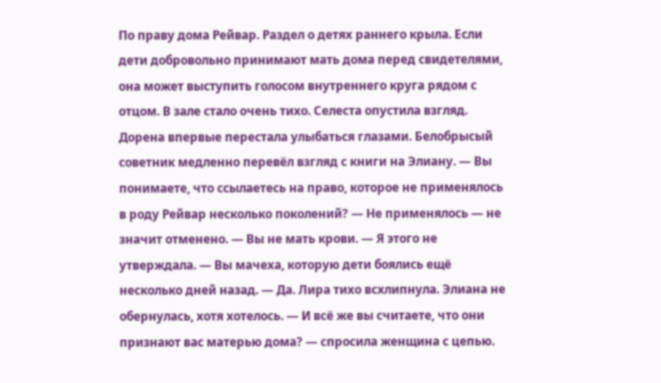По праву дома Рейвар. Раздел о детях раннего крыла. Если дети добровольно принимают мать дома перед свидетелями, она может выступить голосом внутреннего круга рядом с отцом. В зале стало очень тихо. Селеста опустила взгляд. Дорена впервые перестала улыбаться глазами. Белобрысый советник медленно перевёл взгляд с книги на Элиану. — Вы понимаете, что ссылаетесь на право, которое не применялось в роду Рейвар несколько поколений? — Не применялось — не значит отменено. — Вы не мать крови. — Я этого не утверждала. — Вы мачеха, которую дети боялись ещё несколько дней назад. — Да. Лира тихо всхлипнула. Элиана не обернулась, хотя хотелось. — И всё же вы считаете, что они признают вас матерью дома? — спросила женщина с цепью.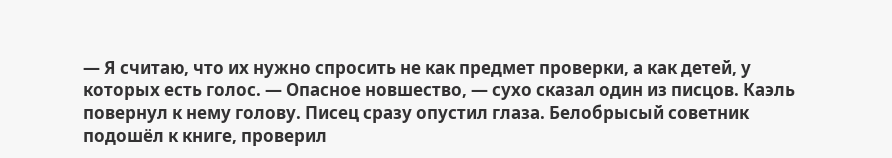— Я считаю, что их нужно спросить не как предмет проверки, а как детей, у которых есть голос. — Опасное новшество, — сухо сказал один из писцов. Каэль повернул к нему голову. Писец сразу опустил глаза. Белобрысый советник подошёл к книге, проверил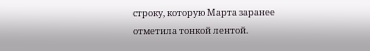строку, которую Марта заранее отметила тонкой лентой.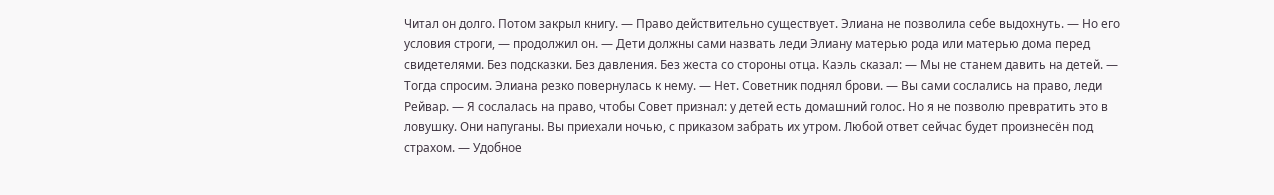Читал он долго. Потом закрыл книгу. — Право действительно существует. Элиана не позволила себе выдохнуть. — Но его условия строги, — продолжил он. — Дети должны сами назвать леди Элиану матерью рода или матерью дома перед свидетелями. Без подсказки. Без давления. Без жеста со стороны отца. Каэль сказал: — Мы не станем давить на детей. — Тогда спросим. Элиана резко повернулась к нему. — Нет. Советник поднял брови. — Вы сами сослались на право, леди Рейвар. — Я сослалась на право, чтобы Совет признал: у детей есть домашний голос. Но я не позволю превратить это в ловушку. Они напуганы. Вы приехали ночью, с приказом забрать их утром. Любой ответ сейчас будет произнесён под страхом. — Удобное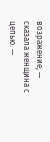возражение, — сказала женщина с цепью. —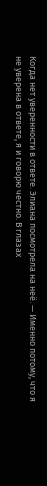Когда нет уверенности в ответе. Элиана посмотрела на неё. — Именно потому, что я не уверена в ответе, я и говорю честно. В глазах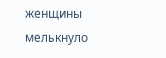женщины мелькнуло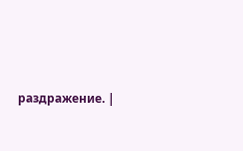раздражение. |